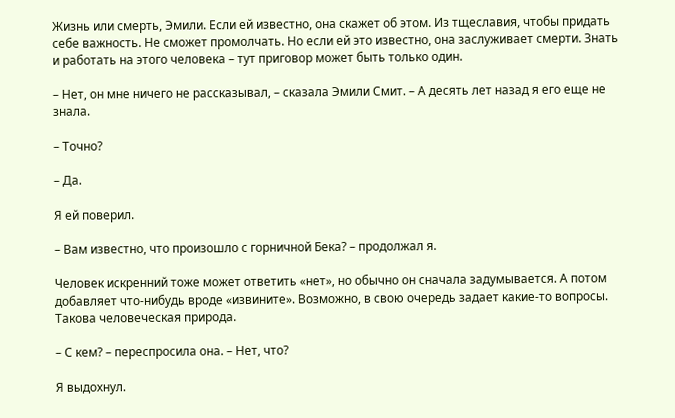Жизнь или смерть, Эмили. Если ей известно, она скажет об этом. Из тщеславия, чтобы придать себе важность. Не сможет промолчать. Но если ей это известно, она заслуживает смерти. Знать и работать на этого человека – тут приговор может быть только один.

– Нет, он мне ничего не рассказывал, – сказала Эмили Смит. – А десять лет назад я его еще не знала.

– Точно?

– Да.

Я ей поверил.

– Вам известно, что произошло с горничной Бека? – продолжал я.

Человек искренний тоже может ответить «нет», но обычно он сначала задумывается. А потом добавляет что-нибудь вроде «извините». Возможно, в свою очередь задает какие-то вопросы. Такова человеческая природа.

– С кем? – переспросила она. – Нет, что?

Я выдохнул.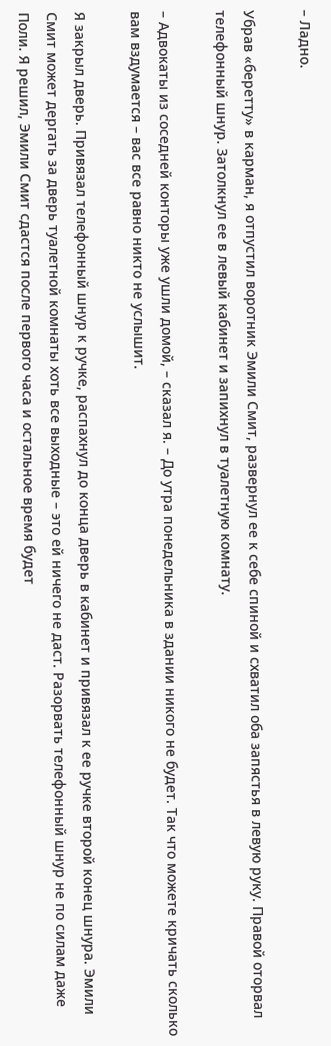– Ладно.

Убрав «беретту» в карман, я отпустил воротник Эмили Смит, развернул ее к себе спиной и схватил оба запястья в левую руку. Правой оторвал телефонный шнур. Затолкнул ее в левый кабинет и запихнул в туалетную комнату.

– Адвокаты из соседней конторы уже ушли домой, – сказал я. – До утра понедельника в здании никого не будет. Так что можете кричать сколько вам вздумается – вас все равно никто не услышит.

Я закрыл дверь. Привязал телефонный шнур к ручке, распахнул до конца дверь в кабинет и привязал к ее ручке второй конец шнура. Эмили Смит может дергать за дверь туалетной комнаты хоть все выходные – это ей ничего не даст. Разорвать телефонный шнур не по силам даже Поли. Я решил, Эмили Смит сдастся после первого часа и остальное время будет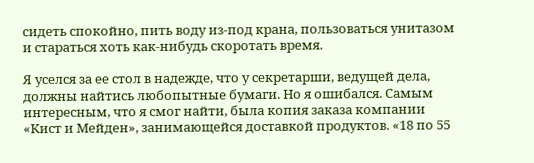сидеть спокойно, пить воду из-под крана, пользоваться унитазом и стараться хоть как-нибудь скоротать время.

Я уселся за ее стол в надежде, что у секретарши, ведущей дела, должны найтись любопытные бумаги. Но я ошибался. Самым интересным, что я смог найти, была копия заказа компании «Кист и Мейден», занимающейся доставкой продуктов. «18 по 55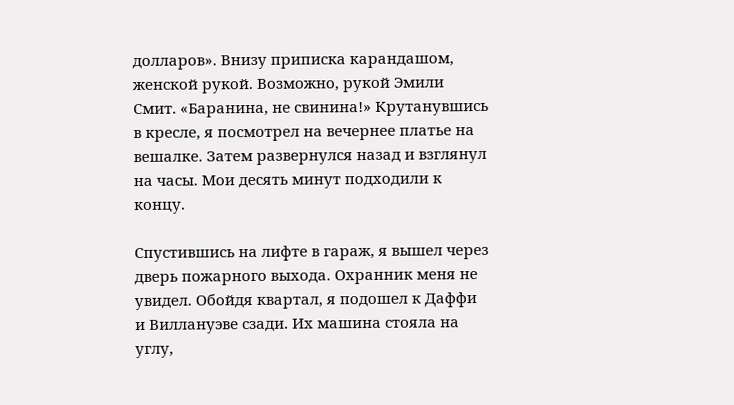долларов». Внизу приписка карандашом, женской рукой. Возможно, рукой Эмили Смит. «Баранина, не свинина!» Крутанувшись в кресле, я посмотрел на вечернее платье на вешалке. Затем развернулся назад и взглянул на часы. Мои десять минут подходили к концу.

Спустившись на лифте в гараж, я вышел через дверь пожарного выхода. Охранник меня не увидел. Обойдя квартал, я подошел к Даффи и Виллануэве сзади. Их машина стояла на углу,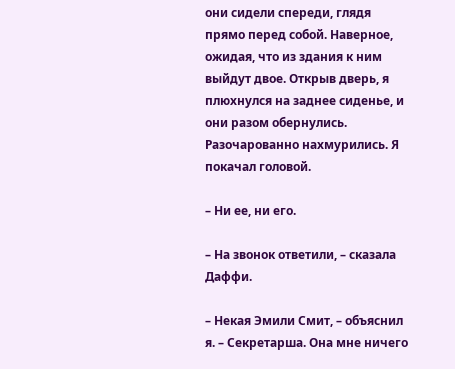они сидели спереди, глядя прямо перед собой. Наверное, ожидая, что из здания к ним выйдут двое. Открыв дверь, я плюхнулся на заднее сиденье, и они разом обернулись. Разочарованно нахмурились. Я покачал головой.

– Ни ее, ни его.

– На звонок ответили, – сказала Даффи.

– Некая Эмили Смит, – объяснил я. – Секретарша. Она мне ничего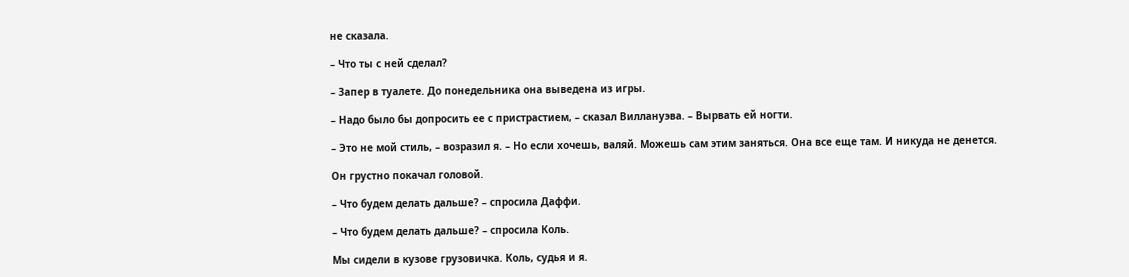не сказала.

– Что ты с ней сделал?

– Запер в туалете. До понедельника она выведена из игры.

– Надо было бы допросить ее с пристрастием, – сказал Виллануэва. – Вырвать ей ногти.

– Это не мой стиль, – возразил я. – Но если хочешь, валяй. Можешь сам этим заняться. Она все еще там. И никуда не денется.

Он грустно покачал головой.

– Что будем делать дальше? – спросила Даффи.

– Что будем делать дальше? – спросила Коль.

Мы сидели в кузове грузовичка. Коль, судья и я.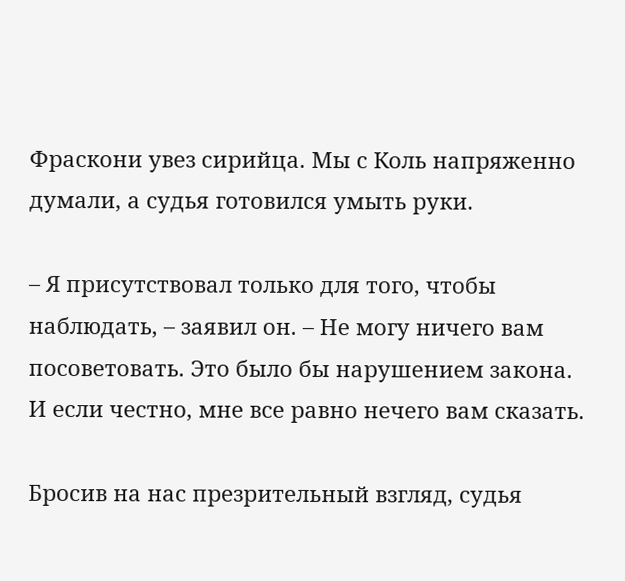Фраскони увез сирийца. Мы с Коль напряженно думали, а судья готовился умыть руки.

– Я присутствовал только для того, чтобы наблюдать, – заявил он. – Не могу ничего вам посоветовать. Это было бы нарушением закона. И если честно, мне все равно нечего вам сказать.

Бросив на нас презрительный взгляд, судья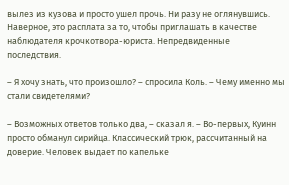вылез из кузова и просто ушел прочь. Ни разу не оглянувшись. Наверное, это расплата за то, чтобы приглашать в качестве наблюдателя крочкотвора-юриста. Непредвиденные последствия.

– Я хочу знать, что произошло? – спросила Коль. – Чему именно мы стали свидетелями?

– Возможных ответов только два, – сказал я. – Во-первых, Куинн просто обманул сирийца. Классический трюк, рассчитанный на доверие. Человек выдает по капельке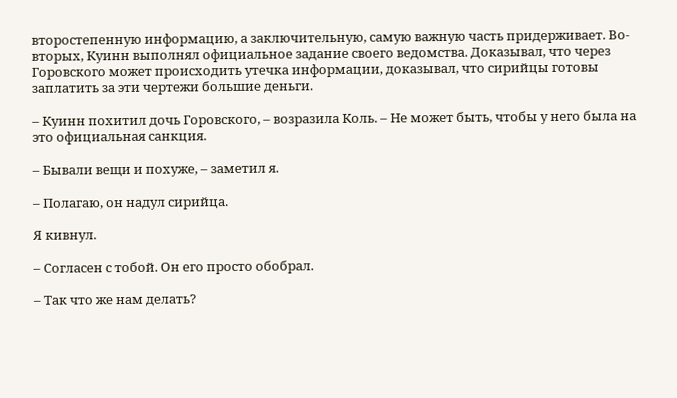второстепенную информацию, а заключительную, самую важную часть придерживает. Во-вторых, Куинн выполнял официальное задание своего ведомства. Доказывал, что через Горовского может происходить утечка информации, доказывал, что сирийцы готовы заплатить за эти чертежи большие деньги.

– Куинн похитил дочь Горовского, – возразила Коль. – Не может быть, чтобы у него была на это официальная санкция.

– Бывали вещи и похуже, – заметил я.

– Полагаю, он надул сирийца.

Я кивнул.

– Согласен с тобой. Он его просто обобрал.

– Так что же нам делать?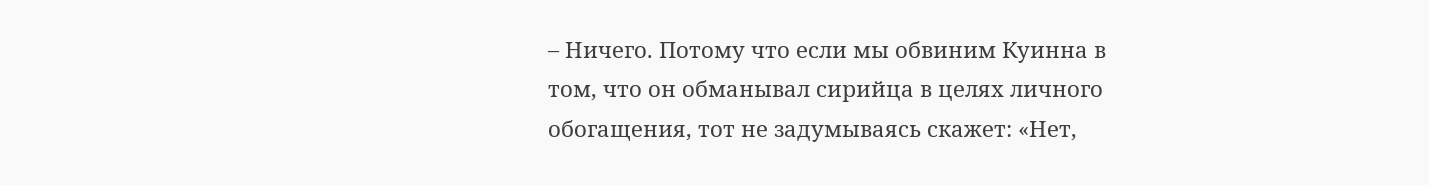– Ничего. Потому что если мы обвиним Куинна в том, что он обманывал сирийца в целях личного обогащения, тот не задумываясь скажет: «Нет,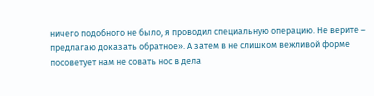ничего подобного не было, я проводил специальную операцию. Не верите – предлагаю доказать обратное». А затем в не слишком вежливой форме посоветует нам не совать нос в дела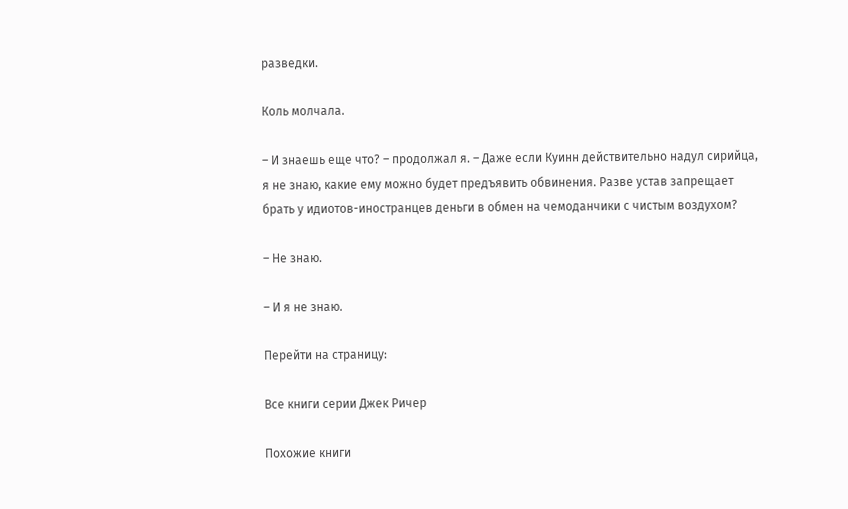разведки.

Коль молчала.

– И знаешь еще что? – продолжал я. – Даже если Куинн действительно надул сирийца, я не знаю, какие ему можно будет предъявить обвинения. Разве устав запрещает брать у идиотов-иностранцев деньги в обмен на чемоданчики с чистым воздухом?

– Не знаю.

– И я не знаю.

Перейти на страницу:

Все книги серии Джек Ричер

Похожие книги